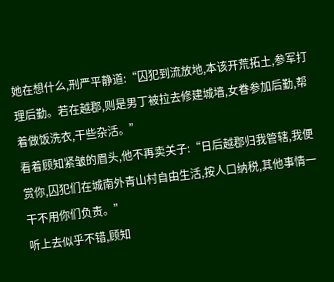她在想什么,刑严平静道:“囚犯到流放地,本该开荒拓土,参军打理后勤。若在越郡,则是男丁被拉去修建城墙,女眷参加后勤,帮着做饭洗衣,干些杂活。”
看着顾知紧皱的眉头,他不再卖关子:“日后越郡归我管辖,我便赏你,囚犯们在城南外青山村自由生活,按人口纳税,其他事情一干不用你们负责。”
听上去似乎不错,顾知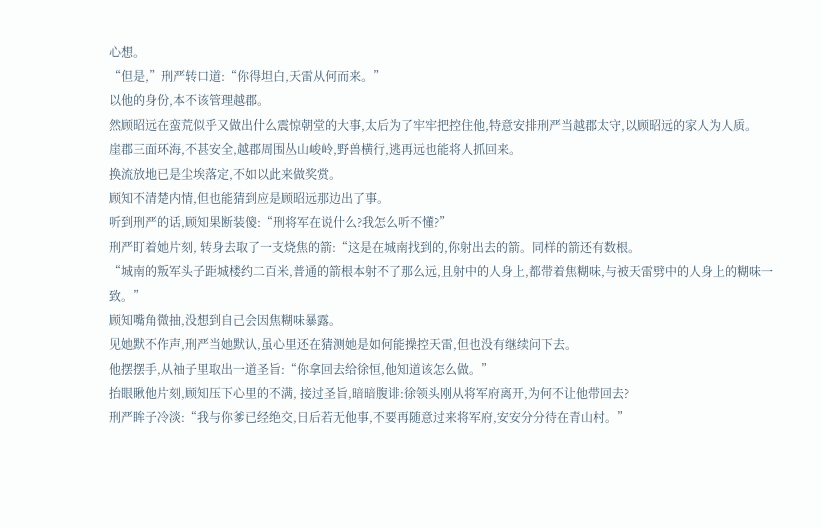心想。
“但是,”刑严转口道:“你得坦白,天雷从何而来。”
以他的身份,本不该管理越郡。
然顾昭远在蛮荒似乎又做出什么震惊朝堂的大事,太后为了牢牢把控住他,特意安排刑严当越郡太守,以顾昭远的家人为人质。
崖郡三面环海,不甚安全,越郡周围丛山峻岭,野兽横行,逃再远也能将人抓回来。
换流放地已是尘埃落定,不如以此来做奖赏。
顾知不清楚内情,但也能猜到应是顾昭远那边出了事。
听到刑严的话,顾知果断装傻:“刑将军在说什么?我怎么听不懂?”
刑严盯着她片刻, 转身去取了一支烧焦的箭:“这是在城南找到的,你射出去的箭。同样的箭还有数根。
“城南的叛军头子距城楼约二百米,普通的箭根本射不了那么远,且射中的人身上,都带着焦糊味,与被天雷劈中的人身上的糊味一致。”
顾知嘴角微抽,没想到自己会因焦糊味暴露。
见她默不作声,刑严当她默认,虽心里还在猜测她是如何能操控天雷,但也没有继续问下去。
他摆摆手,从袖子里取出一道圣旨:“你拿回去给徐恒,他知道该怎么做。”
抬眼瞅他片刻,顾知压下心里的不满, 接过圣旨,暗暗腹诽:徐领头刚从将军府离开,为何不让他带回去?
刑严眸子冷淡:“我与你爹已经绝交,日后若无他事,不要再随意过来将军府,安安分分待在青山村。”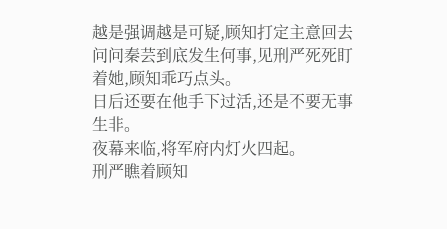越是强调越是可疑,顾知打定主意回去问问秦芸到底发生何事,见刑严死死盯着她,顾知乖巧点头。
日后还要在他手下过活,还是不要无事生非。
夜幕来临,将军府内灯火四起。
刑严瞧着顾知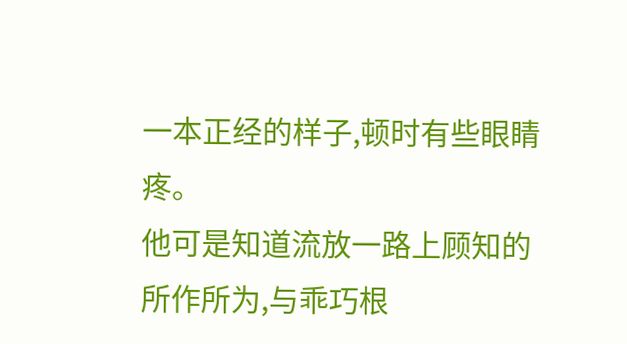一本正经的样子,顿时有些眼睛疼。
他可是知道流放一路上顾知的所作所为,与乖巧根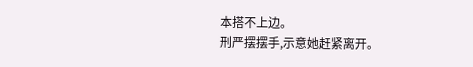本搭不上边。
刑严摆摆手,示意她赶紧离开。